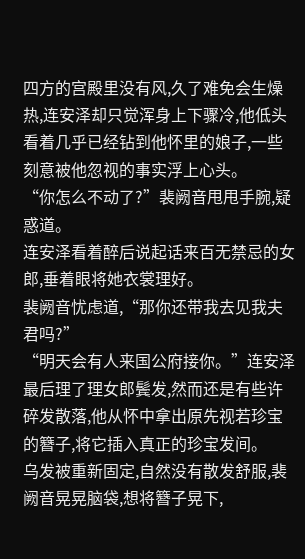四方的宫殿里没有风,久了难免会生燥热,连安泽却只觉浑身上下骤冷,他低头看着几乎已经钻到他怀里的娘子,一些刻意被他忽视的事实浮上心头。
“你怎么不动了?”裴阙音甩甩手腕,疑惑道。
连安泽看着醉后说起话来百无禁忌的女郎,垂着眼将她衣裳理好。
裴阙音忧虑道,“那你还带我去见我夫君吗?”
“明天会有人来国公府接你。”连安泽最后理了理女郎鬓发,然而还是有些许碎发散落,他从怀中拿出原先视若珍宝的簪子,将它插入真正的珍宝发间。
乌发被重新固定,自然没有散发舒服,裴阙音晃晃脑袋,想将簪子晃下,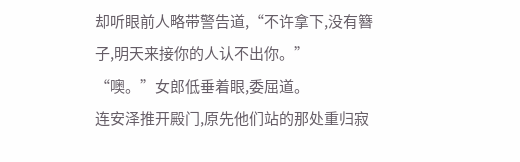却听眼前人略带警告道,“不许拿下,没有簪子,明天来接你的人认不出你。”
“噢。”女郎低垂着眼,委屈道。
连安泽推开殿门,原先他们站的那处重归寂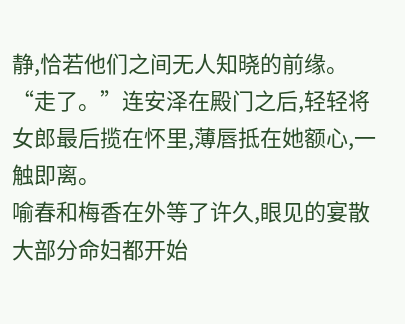静,恰若他们之间无人知晓的前缘。
“走了。”连安泽在殿门之后,轻轻将女郎最后揽在怀里,薄唇抵在她额心,一触即离。
喻春和梅香在外等了许久,眼见的宴散大部分命妇都开始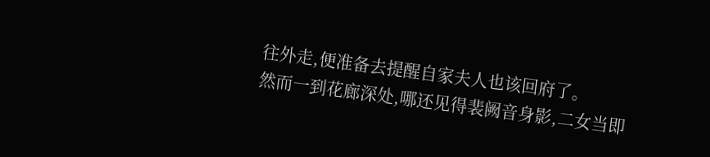往外走,便准备去提醒自家夫人也该回府了。
然而一到花廊深处,哪还见得裴阙音身影,二女当即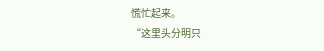慌忙起来。
“这里头分明只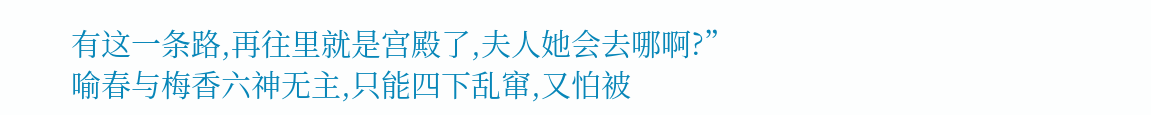有这一条路,再往里就是宫殿了,夫人她会去哪啊?”喻春与梅香六神无主,只能四下乱窜,又怕被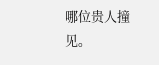哪位贵人撞见。